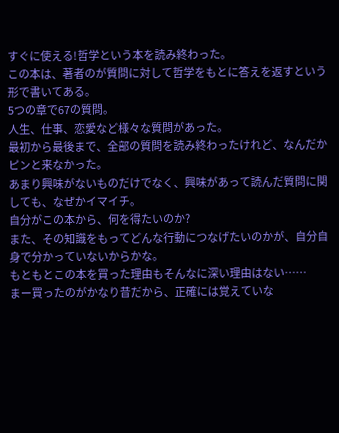すぐに使える!哲学という本を読み終わった。
この本は、著者のが質問に対して哲学をもとに答えを返すという形で書いてある。
5つの章で67の質問。
人生、仕事、恋愛など様々な質問があった。
最初から最後まで、全部の質問を読み終わったけれど、なんだかピンと来なかった。
あまり興味がないものだけでなく、興味があって読んだ質問に関しても、なぜかイマイチ。
自分がこの本から、何を得たいのか?
また、その知識をもってどんな行動につなげたいのかが、自分自身で分かっていないからかな。
もともとこの本を買った理由もそんなに深い理由はない……
まー買ったのがかなり昔だから、正確には覚えていな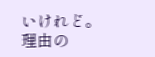いけれど。
理由の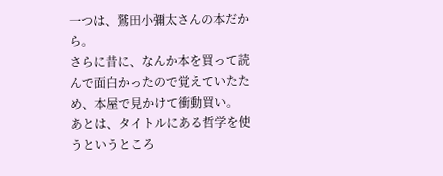一つは、鷲田小彌太さんの本だから。
さらに昔に、なんか本を買って読んで面白かったので覚えていたため、本屋で見かけて衝動買い。
あとは、タイトルにある哲学を使うというところ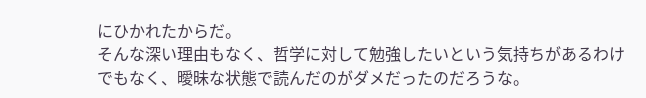にひかれたからだ。
そんな深い理由もなく、哲学に対して勉強したいという気持ちがあるわけでもなく、曖昧な状態で読んだのがダメだったのだろうな。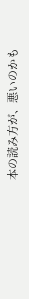本の読み方が、悪いのかも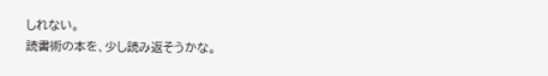しれない。
読書術の本を、少し読み返そうかな。